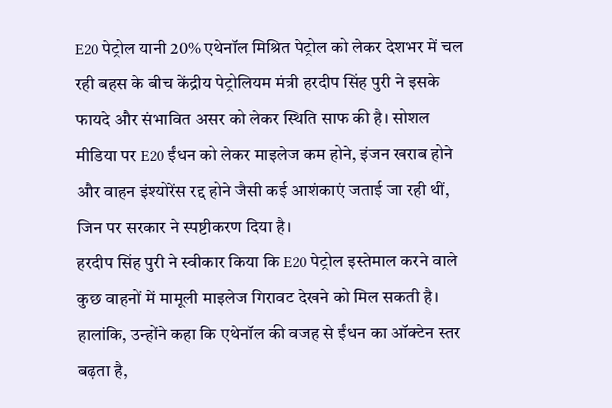E20 पेट्रोल यानी 20% एथेनॉल मिश्रित पेट्रोल को लेकर देशभर में चल रही बहस के बीच केंद्रीय पेट्रोलियम मंत्री हरदीप सिंह पुरी ने इसके फायदे और संभावित असर को लेकर स्थिति साफ की है। सोशल मीडिया पर E20 ईंधन को लेकर माइलेज कम होने, इंजन खराब होने और वाहन इंश्योरेंस रद्द होने जैसी कई आशंकाएं जताई जा रही थीं, जिन पर सरकार ने स्पष्टीकरण दिया है।
हरदीप सिंह पुरी ने स्वीकार किया कि E20 पेट्रोल इस्तेमाल करने वाले कुछ वाहनों में मामूली माइलेज गिरावट देखने को मिल सकती है। हालांकि, उन्होंने कहा कि एथेनॉल की वजह से ईंधन का ऑक्टेन स्तर बढ़ता है,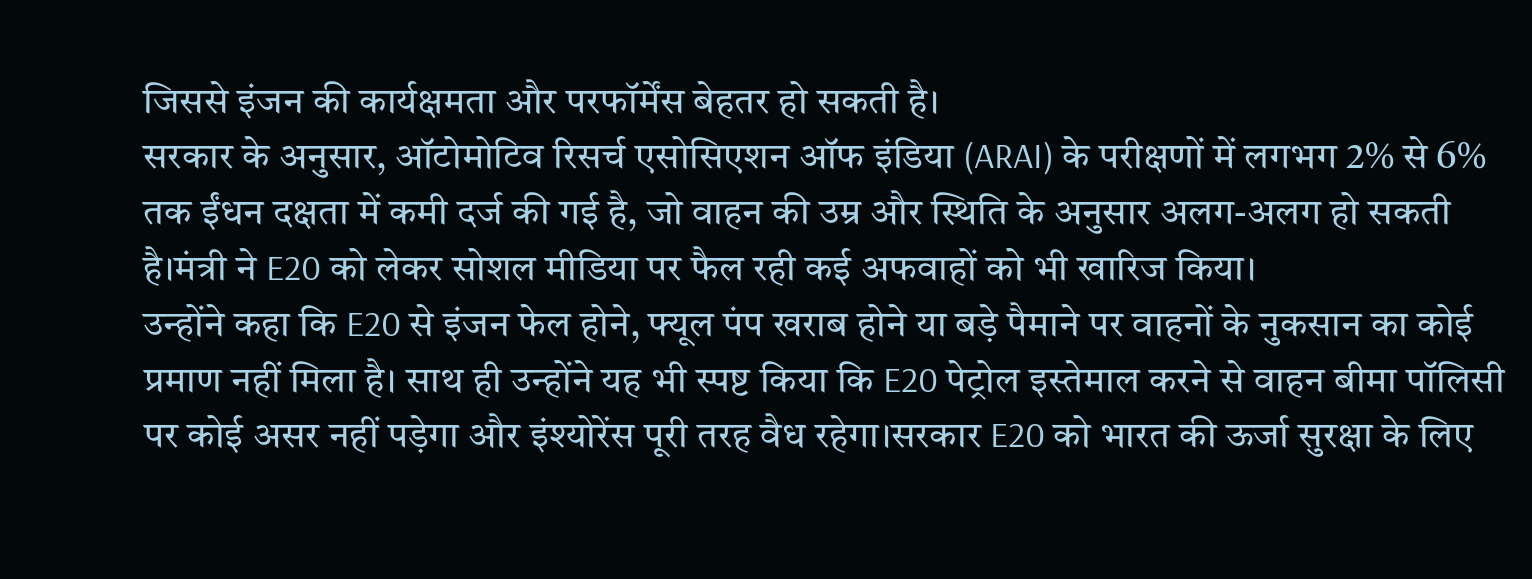जिससे इंजन की कार्यक्षमता और परफॉर्मेंस बेहतर हो सकती है।
सरकार के अनुसार, ऑटोमोटिव रिसर्च एसोसिएशन ऑफ इंडिया (ARAI) के परीक्षणों में लगभग 2% से 6% तक ईंधन दक्षता में कमी दर्ज की गई है, जो वाहन की उम्र और स्थिति के अनुसार अलग-अलग हो सकती है।मंत्री ने E20 को लेकर सोशल मीडिया पर फैल रही कई अफवाहों को भी खारिज किया।
उन्होंने कहा कि E20 से इंजन फेल होने, फ्यूल पंप खराब होने या बड़े पैमाने पर वाहनों के नुकसान का कोई प्रमाण नहीं मिला है। साथ ही उन्होंने यह भी स्पष्ट किया कि E20 पेट्रोल इस्तेमाल करने से वाहन बीमा पॉलिसी पर कोई असर नहीं पड़ेगा और इंश्योरेंस पूरी तरह वैध रहेगा।सरकार E20 को भारत की ऊर्जा सुरक्षा के लिए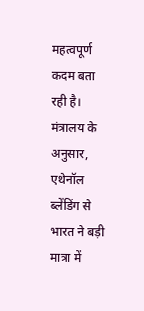महत्वपूर्ण कदम बता रही है।
मंत्रालय के अनुसार, एथेनॉल ब्लेंडिंग से भारत ने बड़ी मात्रा में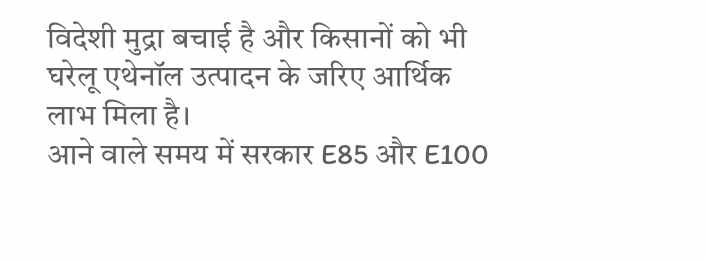विदेशी मुद्रा बचाई है और किसानों को भी घरेलू एथेनॉल उत्पादन के जरिए आर्थिक लाभ मिला है।
आने वाले समय में सरकार E85 और E100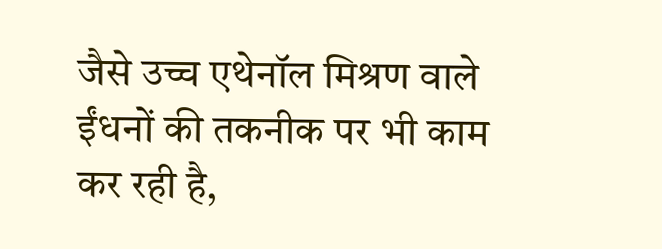जैसे उच्च एथेनॉल मिश्रण वाले ईंधनों की तकनीक पर भी काम कर रही है,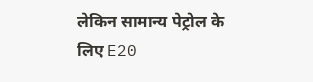लेकिन सामान्य पेट्रोल के लिए E20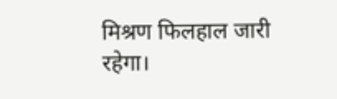मिश्रण फिलहाल जारी रहेगा।